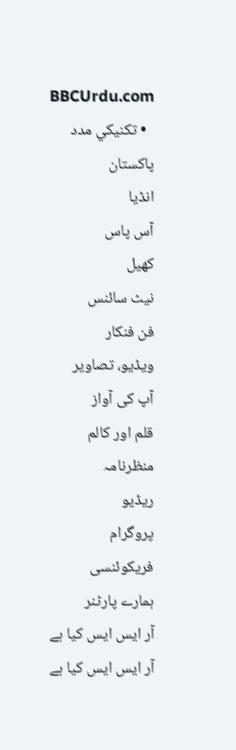BBCUrdu.com
  • تکنيکي مدد
پاکستان
انڈیا
آس پاس
کھیل
نیٹ سائنس
فن فنکار
ویڈیو، تصاویر
آپ کی آواز
قلم اور کالم
منظرنامہ
ریڈیو
پروگرام
فریکوئنسی
ہمارے پارٹنر
آر ایس ایس کیا ہے
آر ایس ایس کیا ہے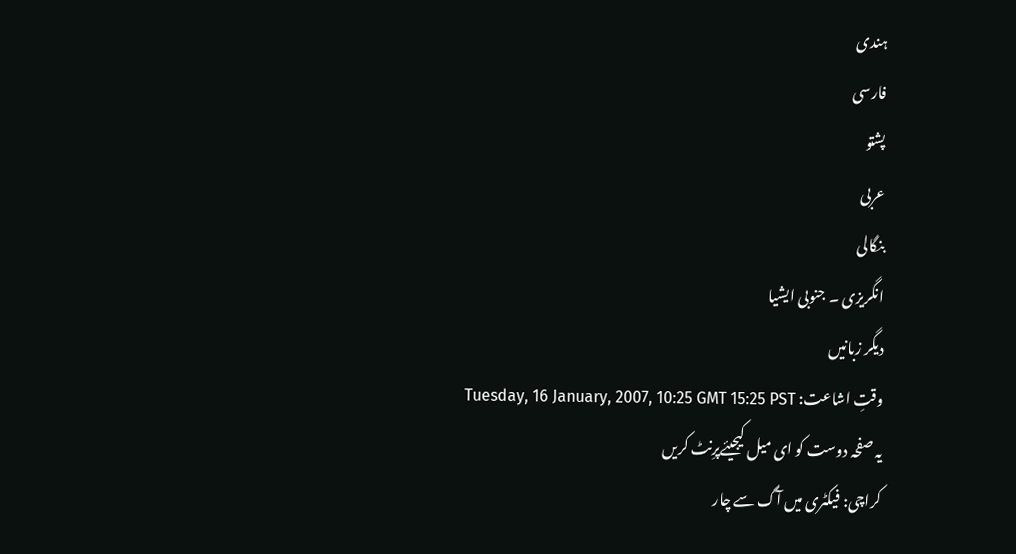ہندی
فارسی
پشتو
عربی
بنگالی
انگریزی ۔ جنوبی ایشیا
دیگر زبانیں
وقتِ اشاعت: Tuesday, 16 January, 2007, 10:25 GMT 15:25 PST
یہ صفحہ دوست کو ای میل کیجیئےپرِنٹ کریں
کراچی: فیکٹری میں آگ سے چار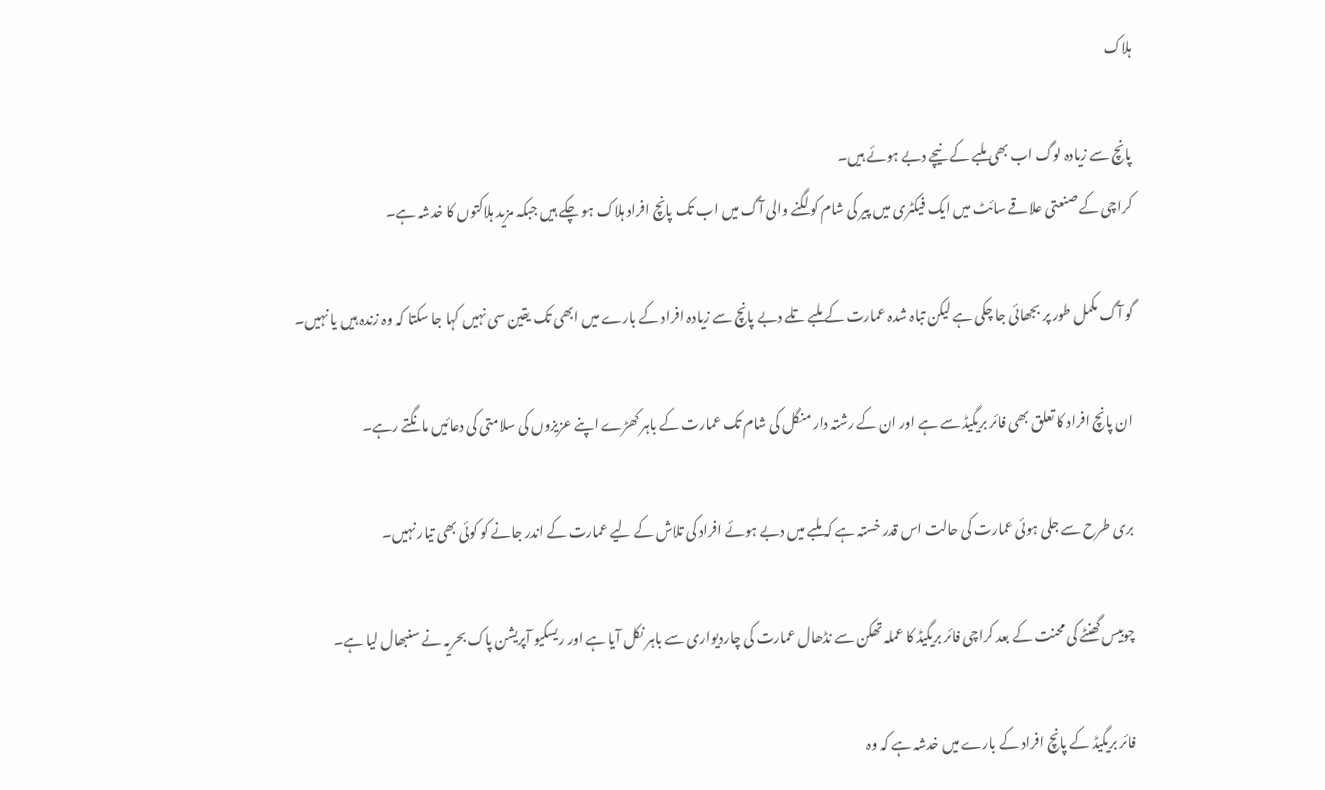ہلاک

پانچ سے زیادہ لوگ اب بھی ملبے کے نیچے دبے ہوئے ہیں۔
کراچی کے صنعتی علاقے سائٹ میں ایک فیکٹری میں پیر کی شام کو لگنے والی آگ میں اب تک پانچ افراد ہلاک ہو چکے ہیں جبکہ مزید ہلاکتوں کا خدشہ ہے۔

گو آگ مکمل طور پر بجھائی جا چکی ہے لیکن تباہ شدہ عمارت کے ملبے تلے دبے پانچ سے زیادہ افراد کے بارے میں ابھی تک یقین سی نہیں کہا جا سکتا کہ وہ زندہ ہیں یا نہیں۔

ان پانچ افراد کا تعلق بھی فائر بریگیڈ سے ہے اور ان کے رشتہ دار منگل کی شام تک عمارت کے باہر کھڑے اپنے عزیزوں کی سلامتی کی دعائیں مانگتے رہے۔

بری طرح سے جلی ہوئی عمارت کی حالت اس قدر خستہ ہے کہ ملبے میں دبے ہوئے افراد کی تلاش کے لیے عمارت کے اندر جانے کو کوئی بھی تیار نہیں۔

چوبیس گھنٹے کی محنت کے بعد کراچی فائر بریگیڈ کا عملہ تھکن سے نڈھال عمارت کی چاردیواری سے باہر نکل آیا ہے اور ریسکیو آپریشن پاک بحریہ نے سنبھال لیا ہے۔

فائر بریگیڈ کے پانچ افراد کے بارے میں خدشہ ہے کہ وہ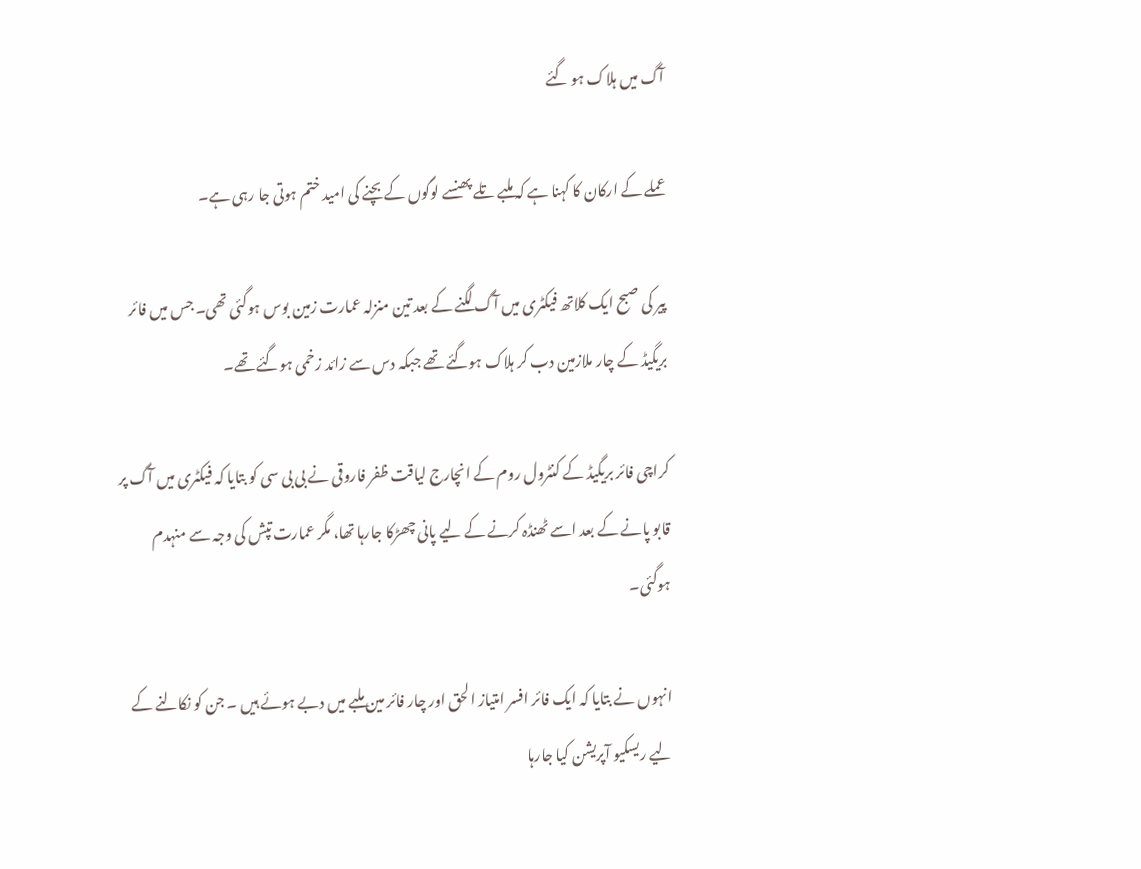آگ میں ہلاک ہو گئے

عملے کے ارکان کا کہنا ہے کہ ملبے تلے پھنسے لوگوں کے بچنے کی امید ختم ہوتی جا رہی ہے۔

پیر کی صبح ایک کلاتھ فیکٹری میں آگ لگنے کے بعد تین منزلہ عمارت زمین بوس ہوگئی تھی۔ جس میں فائر بریگیڈ کے چار ملازمین دب کر ہلاک ہوگئے تھے جبکہ دس سے زائد زخمی ہوگئے تھے۔

کراچی فائر بریگیڈ کے کنٹرول روم کے انچارج لیاقت ظفر فاروقی نے بی بی سی کو بتایا کہ فیکٹری میں آگ پر قابو پانے کے بعد اسے ٹھنڈہ کرنے کے لیے پانی چھڑکا جارہا تھا، مگر عمارت تپش کی وجہ سے منہدم ہوگئی۔

انہوں نے بتایا کہ ایک فائر افسر امتیاز الحق اور چار فائر مین ملبے میں دبے ہوئے ہیں ۔ جن کو نکالنے کے لیے ریسکیو آپریشن کیا جارہا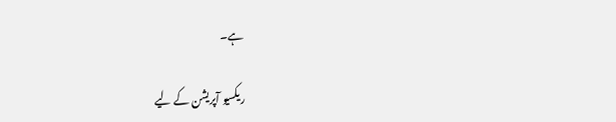ہے۔

ریکسیو آپریشن کے لیے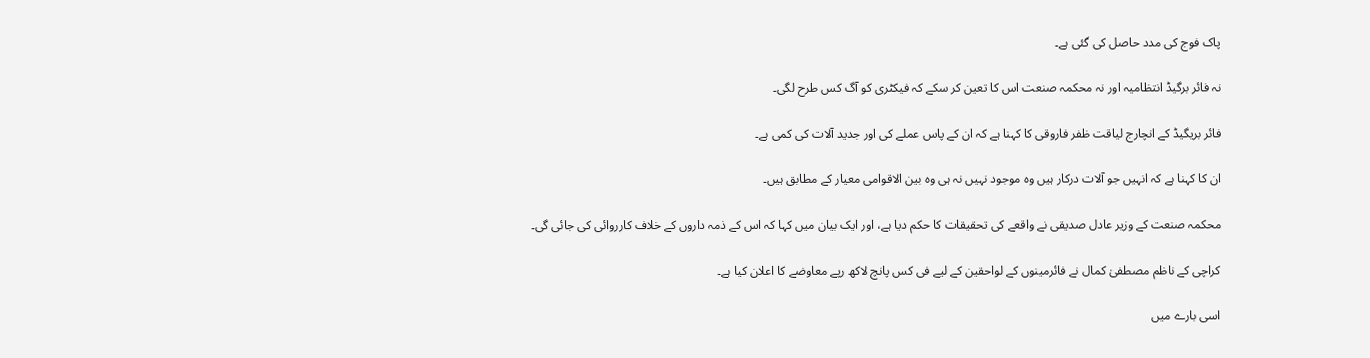پاک فوج کی مدد حاصل کی گئی ہے۔

نہ فائر برگیڈ انتظامیہ اور نہ محکمہ صنعت اس کا تعین کر سکے کہ فیکٹری کو آگ کس طرح لگی۔

فائر بریگیڈ کے انچارج لیاقت ظفر فاروقی کا کہنا ہے کہ ان کے پاس عملے کی اور جدید آلات کی کمی ہے۔

ان کا کہنا ہے کہ انہیں جو آلات درکار ہیں وہ موجود نہیں نہ ہی وہ بین الاقوامی معیار کے مطابق ہیں۔

محکمہ صنعت کے وزیر عادل صدیقی نے واقعے کی تحقیقات کا حکم دیا ہے، اور ایک بیان میں کہا کہ اس کے ذمہ داروں کے خلاف کارروائی کی جائی گی۔

کراچی کے ناظم مصطفیٰ کمال نے فائرمینوں کے لواحقین کے لیے فی کس پانچ لاکھ رپے معاوضے کا اعلان کیا ہے۔

اسی بارے میں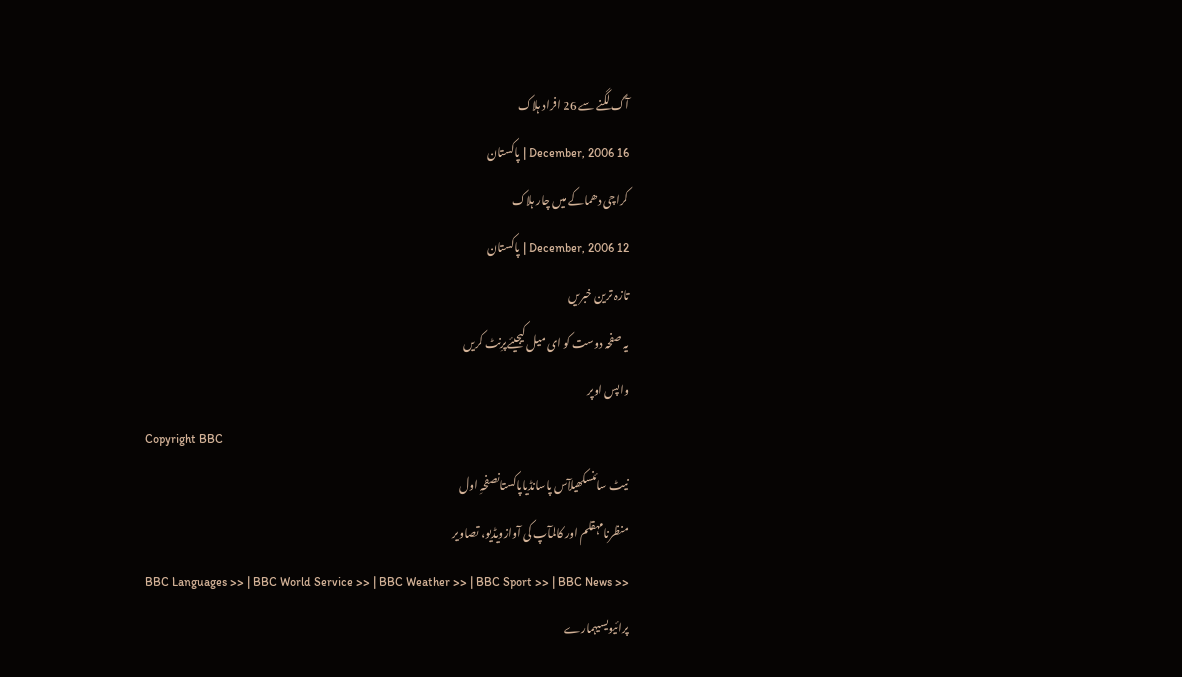آگ لگنے سے 26 افراد ہلاک
16 December, 2006 | پاکستان
کراچی دھماکے میں چار ہلاک
12 December, 2006 | پاکستان
تازہ ترین خبریں
یہ صفحہ دوست کو ای میل کیجیئےپرِنٹ کریں
واپس اوپر
Copyright BBC
نیٹ سائنسکھیلآس پاسانڈیاپاکستانصفحہِ اول
منظرنامہقلم اور کالمآپ کی آوازویڈیو، تصاویر
BBC Languages >> | BBC World Service >> | BBC Weather >> | BBC Sport >> | BBC News >>
پرائیویسیہمارے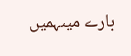بارے میںہمیں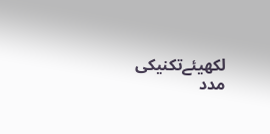لکھیئےتکنیکی مدد